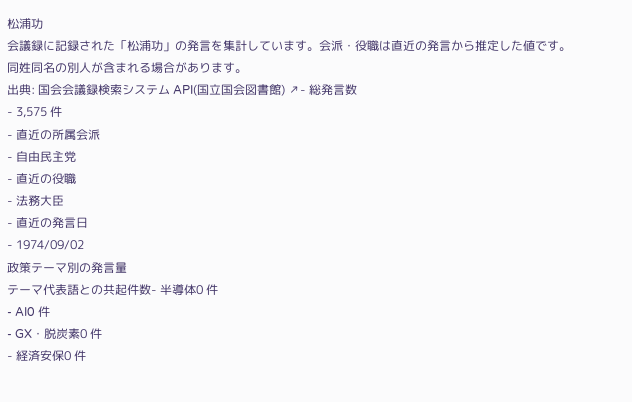松浦功
会議録に記録された「松浦功」の発言を集計しています。会派・役職は直近の発言から推定した値です。同姓同名の別人が含まれる場合があります。
出典: 国会会議録検索システム API(国立国会図書館) ↗- 総発言数
- 3,575 件
- 直近の所属会派
- 自由民主党
- 直近の役職
- 法務大臣
- 直近の発言日
- 1974/09/02
政策テーマ別の発言量
テーマ代表語との共起件数- 半導体0 件
- AI0 件
- GX・脱炭素0 件
- 経済安保0 件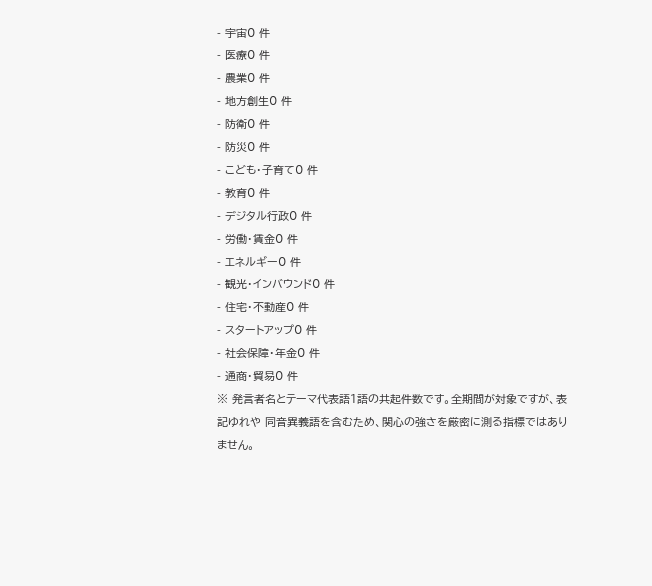- 宇宙0 件
- 医療0 件
- 農業0 件
- 地方創生0 件
- 防衛0 件
- 防災0 件
- こども・子育て0 件
- 教育0 件
- デジタル行政0 件
- 労働・賃金0 件
- エネルギー0 件
- 観光・インバウンド0 件
- 住宅・不動産0 件
- スタートアップ0 件
- 社会保障・年金0 件
- 通商・貿易0 件
※ 発言者名とテーマ代表語1語の共起件数です。全期間が対象ですが、表記ゆれや 同音異義語を含むため、関心の強さを厳密に測る指標ではありません。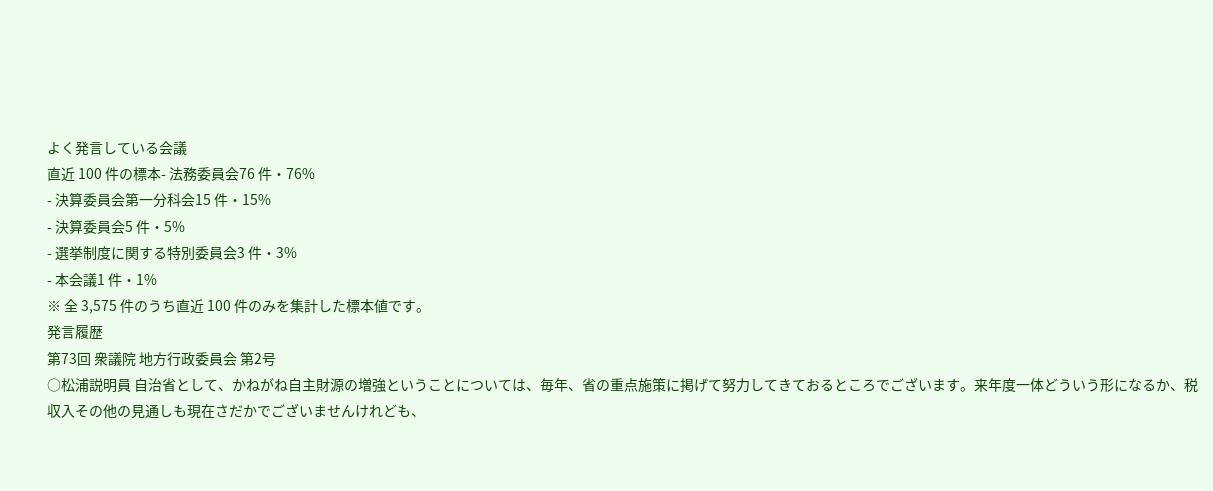よく発言している会議
直近 100 件の標本- 法務委員会76 件・76%
- 決算委員会第一分科会15 件・15%
- 決算委員会5 件・5%
- 選挙制度に関する特別委員会3 件・3%
- 本会議1 件・1%
※ 全 3,575 件のうち直近 100 件のみを集計した標本値です。
発言履歴
第73回 衆議院 地方行政委員会 第2号
○松浦説明員 自治省として、かねがね自主財源の増強ということについては、毎年、省の重点施策に掲げて努力してきておるところでございます。来年度一体どういう形になるか、税収入その他の見通しも現在さだかでございませんけれども、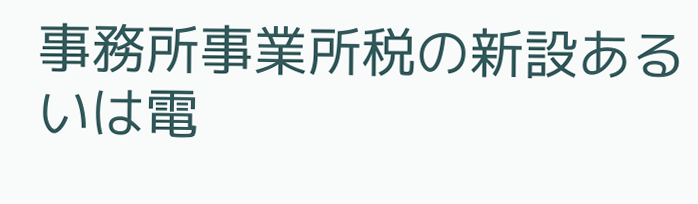事務所事業所税の新設あるいは電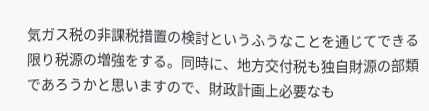気ガス税の非課税措置の検討というふうなことを通じてできる限り税源の増強をする。同時に、地方交付税も独自財源の部類であろうかと思いますので、財政計画上必要なも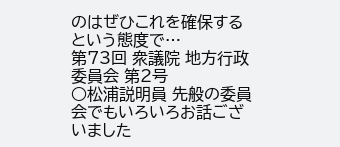のはぜひこれを確保するという態度で…
第73回 衆議院 地方行政委員会 第2号
○松浦説明員 先般の委員会でもいろいろお話ございました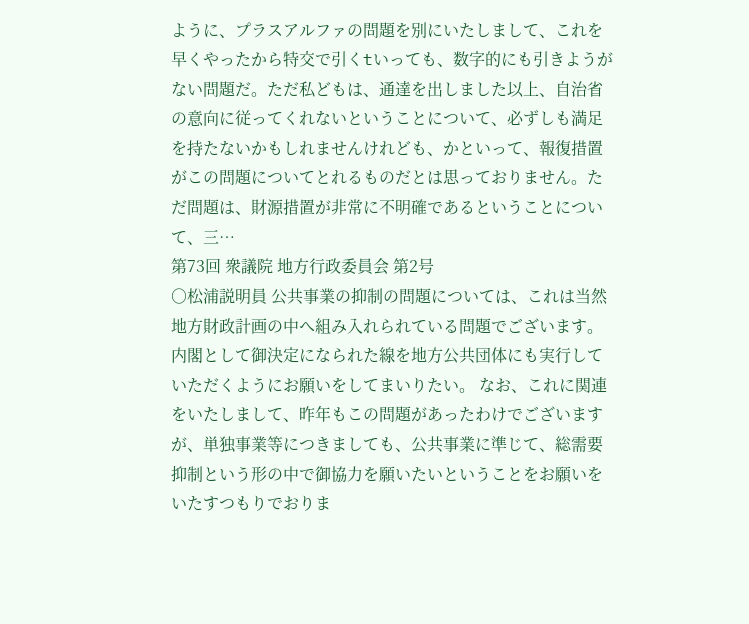ように、プラスアルファの問題を別にいたしまして、これを早くやったから特交で引くtいっても、数字的にも引きようがない問題だ。ただ私どもは、通達を出しました以上、自治省の意向に従ってくれないということについて、必ずしも満足を持たないかもしれませんけれども、かといって、報復措置がこの問題についてとれるものだとは思っておりません。ただ問題は、財源措置が非常に不明確であるということについて、三…
第73回 衆議院 地方行政委員会 第2号
○松浦説明員 公共事業の抑制の問題については、これは当然地方財政計画の中へ組み入れられている問題でございます。内閣として御決定になられた線を地方公共団体にも実行していただくようにお願いをしてまいりたい。 なお、これに関連をいたしまして、昨年もこの問題があったわけでございますが、単独事業等につきましても、公共事業に準じて、総需要抑制という形の中で御協力を願いたいということをお願いをいたすつもりでおりま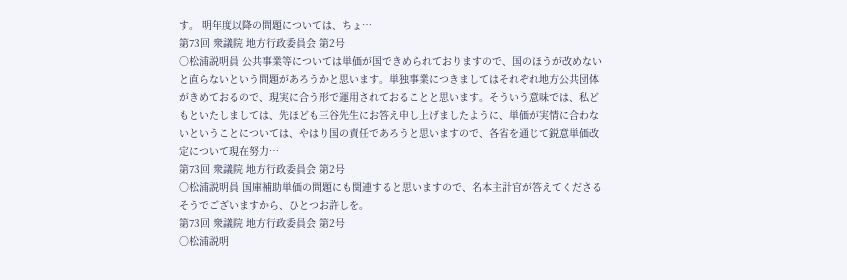す。 明年度以降の問題については、ちょ…
第73回 衆議院 地方行政委員会 第2号
○松浦説明員 公共事業等については単価が国できめられておりますので、国のほうが改めないと直らないという問題があろうかと思います。単独事業につきましてはそれぞれ地方公共団体がきめておるので、現実に合う形で運用されておることと思います。そういう意味では、私どもといたしましては、先ほども三谷先生にお答え申し上げましたように、単価が実情に合わないということについては、やはり国の責任であろうと思いますので、各省を通じて鋭意単価改定について現在努力…
第73回 衆議院 地方行政委員会 第2号
○松浦説明員 国庫補助単価の問題にも関連すると思いますので、名本主計官が答えてくださるそうでございますから、ひとつお許しを。
第73回 衆議院 地方行政委員会 第2号
○松浦説明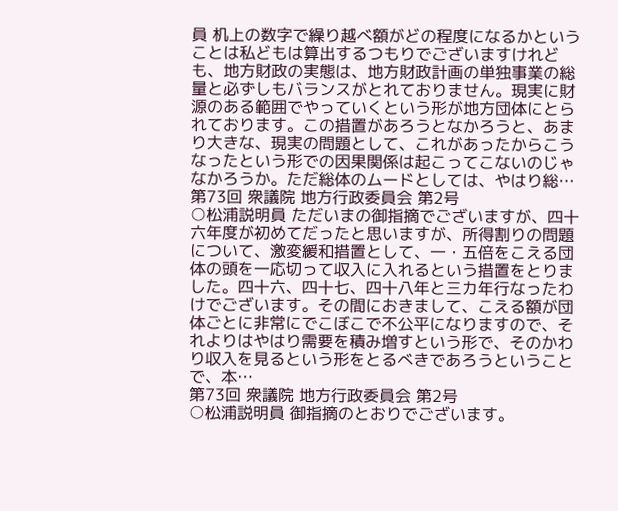員 机上の数字で繰り越べ額がどの程度になるかということは私どもは算出するつもりでございますけれども、地方財政の実態は、地方財政計画の単独事業の総量と必ずしもバランスがとれておりません。現実に財源のある範囲でやっていくという形が地方団体にとられております。この措置があろうとなかろうと、あまり大きな、現実の問題として、これがあったからこうなったという形での因果関係は起こってこないのじゃなかろうか。ただ総体のムードとしては、やはり総…
第73回 衆議院 地方行政委員会 第2号
○松浦説明員 ただいまの御指摘でございますが、四十六年度が初めてだったと思いますが、所得割りの問題について、激変緩和措置として、一・五倍をこえる団体の頭を一応切って収入に入れるという措置をとりました。四十六、四十七、四十八年と三カ年行なったわけでございます。その間におきまして、こえる額が団体ごとに非常にでこぼこで不公平になりますので、それよりはやはり需要を積み増すという形で、そのかわり収入を見るという形をとるべきであろうということで、本…
第73回 衆議院 地方行政委員会 第2号
○松浦説明員 御指摘のとおりでございます。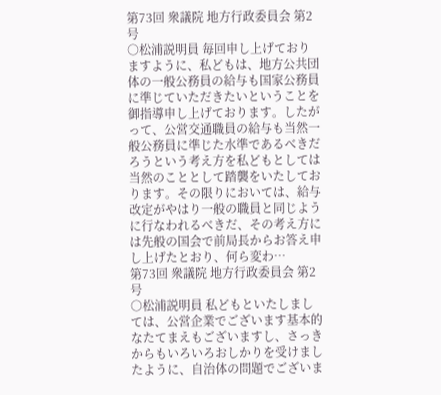第73回 衆議院 地方行政委員会 第2号
○松浦説明員 毎回申し上げておりますように、私どもは、地方公共団体の一般公務員の給与も国家公務員に準じていただきたいということを御指導申し上げております。したがって、公営交通職員の給与も当然一般公務員に準じた水準であるべきだろうという考え方を私どもとしては当然のこととして踏襲をいたしております。その限りにおいては、給与改定がやはり一般の職員と同じように行なわれるべきだ、その考え方には先般の国会で前局長からお答え申し上げたとおり、何ら変わ…
第73回 衆議院 地方行政委員会 第2号
○松浦説明員 私どもといたしましては、公営企業でございます基本的なたてまえもございますし、さっきからもいろいろおしかりを受けましたように、自治体の問題でございま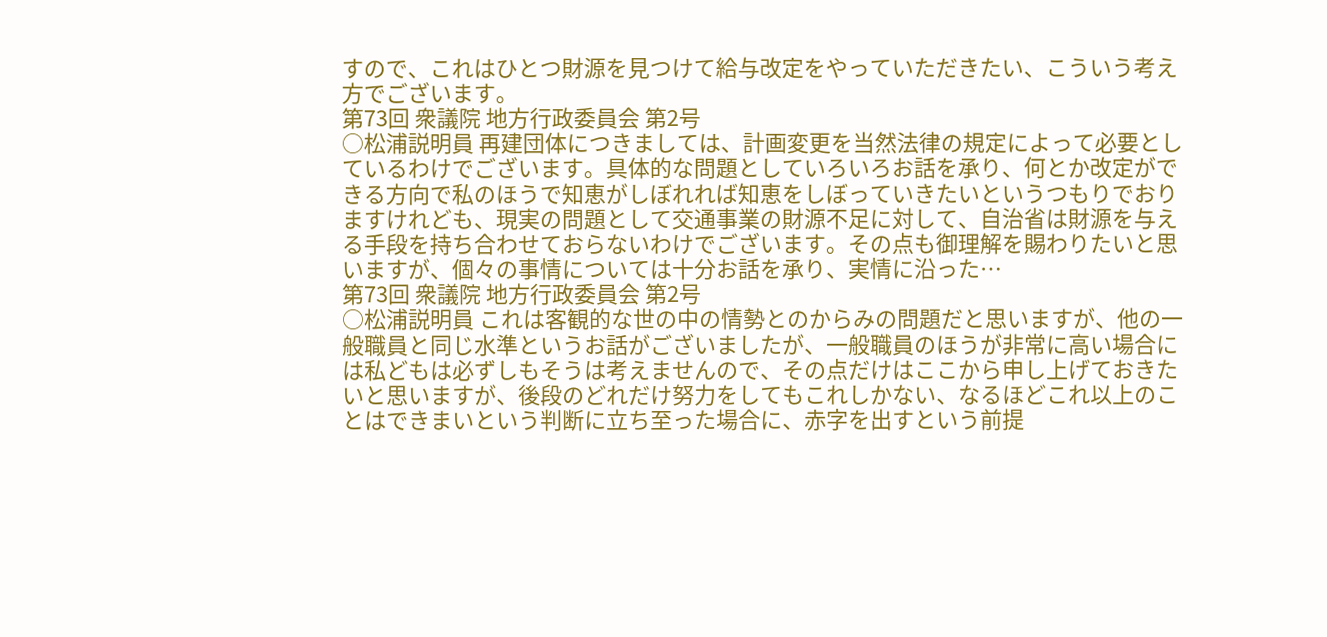すので、これはひとつ財源を見つけて給与改定をやっていただきたい、こういう考え方でございます。
第73回 衆議院 地方行政委員会 第2号
○松浦説明員 再建団体につきましては、計画変更を当然法律の規定によって必要としているわけでございます。具体的な問題としていろいろお話を承り、何とか改定ができる方向で私のほうで知恵がしぼれれば知恵をしぼっていきたいというつもりでおりますけれども、現実の問題として交通事業の財源不足に対して、自治省は財源を与える手段を持ち合わせておらないわけでございます。その点も御理解を賜わりたいと思いますが、個々の事情については十分お話を承り、実情に沿った…
第73回 衆議院 地方行政委員会 第2号
○松浦説明員 これは客観的な世の中の情勢とのからみの問題だと思いますが、他の一般職員と同じ水準というお話がございましたが、一般職員のほうが非常に高い場合には私どもは必ずしもそうは考えませんので、その点だけはここから申し上げておきたいと思いますが、後段のどれだけ努力をしてもこれしかない、なるほどこれ以上のことはできまいという判断に立ち至った場合に、赤字を出すという前提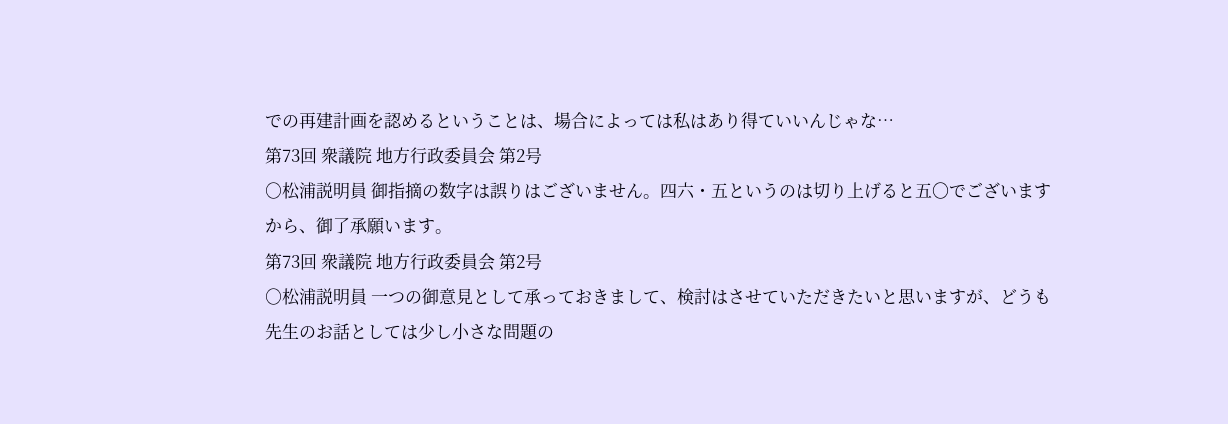での再建計画を認めるということは、場合によっては私はあり得ていいんじゃな…
第73回 衆議院 地方行政委員会 第2号
○松浦説明員 御指摘の数字は誤りはございません。四六・五というのは切り上げると五〇でございますから、御了承願います。
第73回 衆議院 地方行政委員会 第2号
○松浦説明員 一つの御意見として承っておきまして、検討はさせていただきたいと思いますが、どうも先生のお話としては少し小さな問題の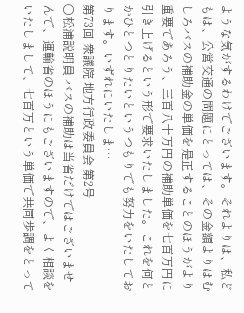ような気がするわけでございます。それよりは、私どもは、公営交通の問題にとっては、その金額よりはむしろバスの補助金の単価を是正することのほうがより重要であろう、三百八十万円の補助単価を七百万円に引き上げるという形で要求いたしました。これを何とかひとつとりたいというつもりでも努力をいたしております。いずれにいたしま…
第73回 衆議院 地方行政委員会 第2号
○松浦説明員 バスの補助は当省だけではございませんで、運輸省のほうにもございますので、よく相談をいたしまして、七百万という単価で共同歩調をとって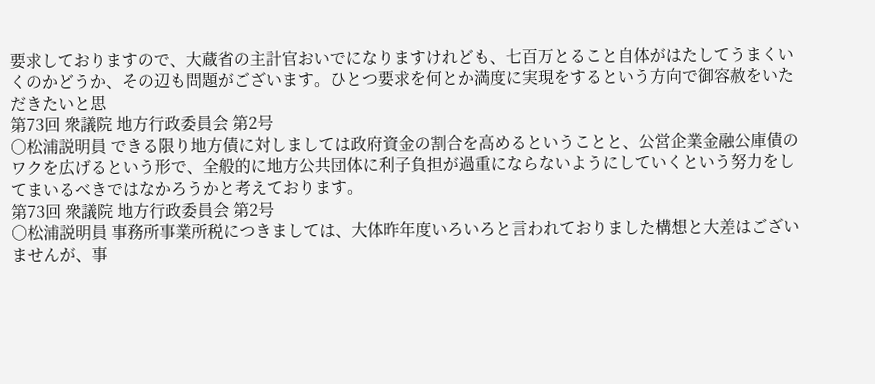要求しておりますので、大蔵省の主計官おいでになりますけれども、七百万とること自体がはたしてうまくいくのかどうか、その辺も問題がございます。ひとつ要求を何とか満度に実現をするという方向で御容赦をいただきたいと思
第73回 衆議院 地方行政委員会 第2号
○松浦説明員 できる限り地方債に対しましては政府資金の割合を高めるということと、公営企業金融公庫債のワクを広げるという形で、全般的に地方公共団体に利子負担が過重にならないようにしていくという努力をしてまいるべきではなかろうかと考えております。
第73回 衆議院 地方行政委員会 第2号
○松浦説明員 事務所事業所税につきましては、大体昨年度いろいろと言われておりました構想と大差はございませんが、事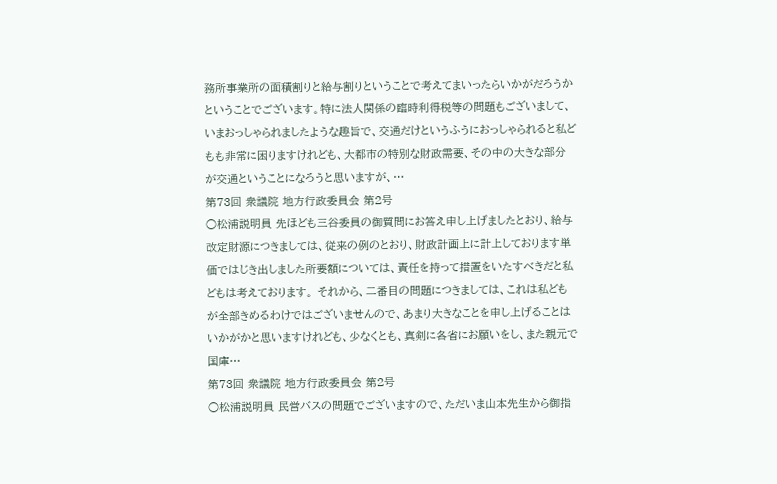務所事業所の面積割りと給与割りということで考えてまいったらいかがだろうかということでございます。特に法人関係の臨時利得税等の問題もございまして、いまおっしゃられましたような趣旨で、交通だけというふうにおっしゃられると私どもも非常に困りますけれども、大都市の特別な財政需要、その中の大きな部分が交通ということになろうと思いますが、…
第73回 衆議院 地方行政委員会 第2号
○松浦説明員 先ほども三谷委員の御質問にお答え申し上げましたとおり、給与改定財源につきましては、従来の例のとおり、財政計画上に計上しております単価ではじき出しました所要額については、責任を持って措置をいたすべきだと私どもは考えております。 それから、二番目の問題につきましては、これは私どもが全部きめるわけではございませんので、あまり大きなことを申し上げることはいかがかと思いますけれども、少なくとも、真剣に各省にお願いをし、また親元で国庫…
第73回 衆議院 地方行政委員会 第2号
○松浦説明員 民営バスの問題でございますので、ただいま山本先生から御指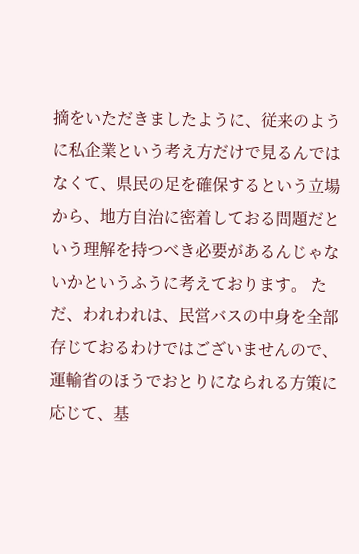摘をいただきましたように、従来のように私企業という考え方だけで見るんではなくて、県民の足を確保するという立場から、地方自治に密着しておる問題だという理解を持つべき必要があるんじゃないかというふうに考えております。 ただ、われわれは、民営バスの中身を全部存じておるわけではございませんので、運輸省のほうでおとりになられる方策に応じて、基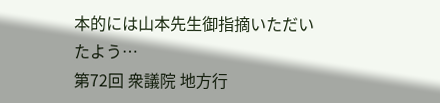本的には山本先生御指摘いただいたよう…
第72回 衆議院 地方行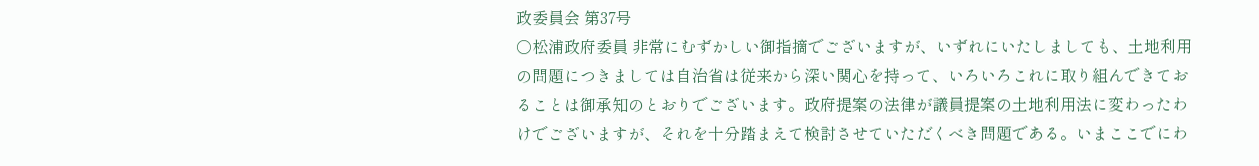政委員会 第37号
○松浦政府委員 非常にむずかしい御指摘でございますが、いずれにいたしましても、土地利用の問題につきましては自治省は従来から深い関心を持って、いろいろこれに取り組んできておることは御承知のとおりでございます。政府提案の法律が議員提案の土地利用法に変わったわけでございますが、それを十分踏まえて検討させていただくべき問題である。いまここでにわ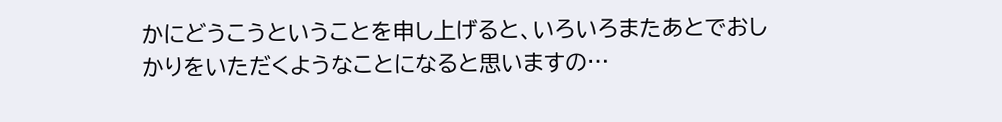かにどうこうということを申し上げると、いろいろまたあとでおしかりをいただくようなことになると思いますの…